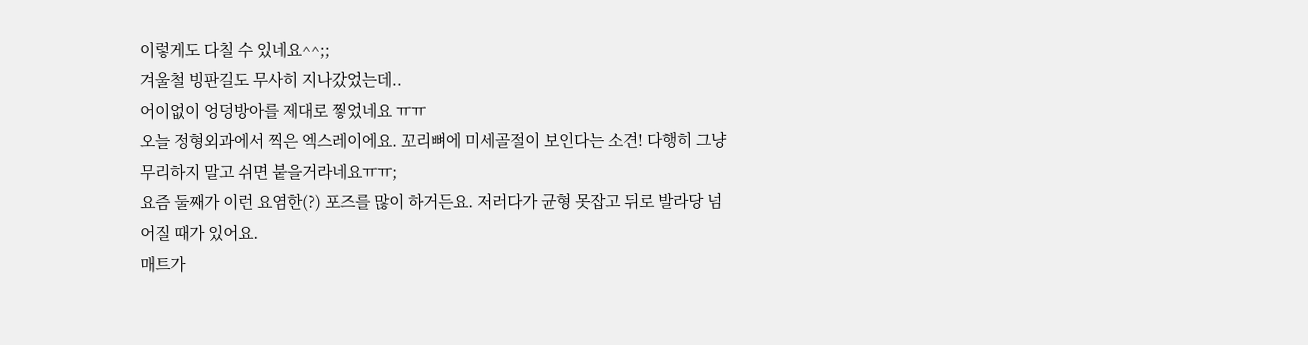이렇게도 다칠 수 있네요^^;;
겨울철 빙판길도 무사히 지나갔었는데..
어이없이 엉덩방아를 제대로 찧었네요 ㅠㅠ
오늘 정형외과에서 찍은 엑스레이에요. 꼬리뼈에 미세골절이 보인다는 소견! 다행히 그냥 무리하지 말고 쉬면 붙을거라네요ㅠㅠ;
요즘 둘째가 이런 요염한(?) 포즈를 많이 하거든요. 저러다가 균형 못잡고 뒤로 발라당 넘어질 때가 있어요.
매트가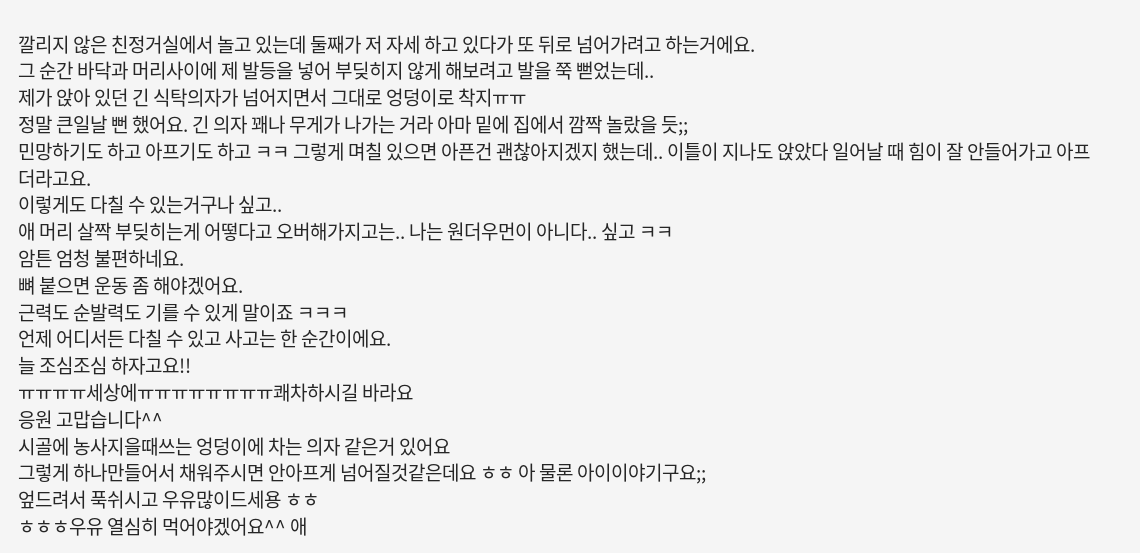깔리지 않은 친정거실에서 놀고 있는데 둘째가 저 자세 하고 있다가 또 뒤로 넘어가려고 하는거에요.
그 순간 바닥과 머리사이에 제 발등을 넣어 부딪히지 않게 해보려고 발을 쭉 뻗었는데..
제가 앉아 있던 긴 식탁의자가 넘어지면서 그대로 엉덩이로 착지ㅠㅠ
정말 큰일날 뻔 했어요. 긴 의자 꽤나 무게가 나가는 거라 아마 밑에 집에서 깜짝 놀랐을 듯;;
민망하기도 하고 아프기도 하고 ㅋㅋ 그렇게 며칠 있으면 아픈건 괜찮아지겠지 했는데.. 이틀이 지나도 앉았다 일어날 때 힘이 잘 안들어가고 아프더라고요.
이렇게도 다칠 수 있는거구나 싶고..
애 머리 살짝 부딪히는게 어떻다고 오버해가지고는.. 나는 원더우먼이 아니다.. 싶고 ㅋㅋ
암튼 엄청 불편하네요.
뼈 붙으면 운동 좀 해야겠어요.
근력도 순발력도 기를 수 있게 말이죠 ㅋㅋㅋ
언제 어디서든 다칠 수 있고 사고는 한 순간이에요.
늘 조심조심 하자고요!!
ㅠㅠㅠㅠ세상에ㅠㅠㅠㅠㅠㅠㅠㅠ쾌차하시길 바라요
응원 고맙습니다^^
시골에 농사지을때쓰는 엉덩이에 차는 의자 같은거 있어요
그렇게 하나만들어서 채워주시면 안아프게 넘어질것같은데요 ㅎㅎ 아 물론 아이이야기구요;;
엎드려서 푹쉬시고 우유많이드세용 ㅎㅎ
ㅎㅎㅎ우유 열심히 먹어야겠어요^^ 애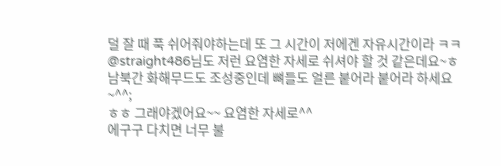덜 잘 때 푹 쉬어줘야하는데 또 그 시간이 저에겐 자유시간이라 ㅋㅋ
@straight486님도 저런 요염한 자세로 쉬셔야 할 것 같은데요~ㅎ
남북간 화해무드도 조성중인데 뼈들도 얼른 붙어라 붙어라 하세요~^^;
ㅎㅎ 그래야겠어요~~ 요염한 자세로^^
에구구 다치면 너무 불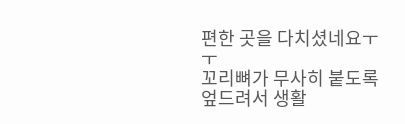편한 곳을 다치셨네요ㅜㅜ
꼬리뼈가 무사히 붙도록 엎드려서 생활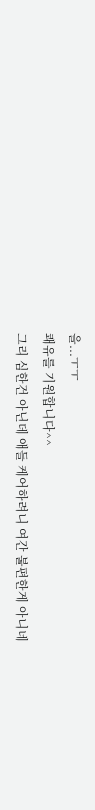을...ㅜㅜ
쾌유를 기원합니다^^
그리 심한건 아닌데 애들 케어하려니 여간 불편한게 아니네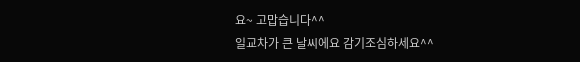요~ 고맙습니다^^
일교차가 큰 날씨에요 감기조심하세요^^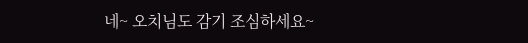네~ 오치님도 감기 조심하세요~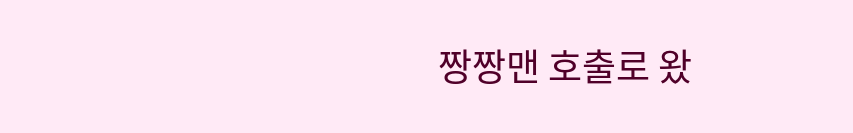짱짱맨 호출로 왔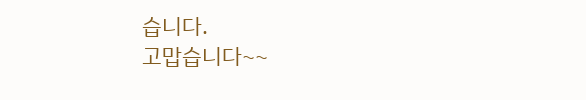습니다.
고맙습니다~~